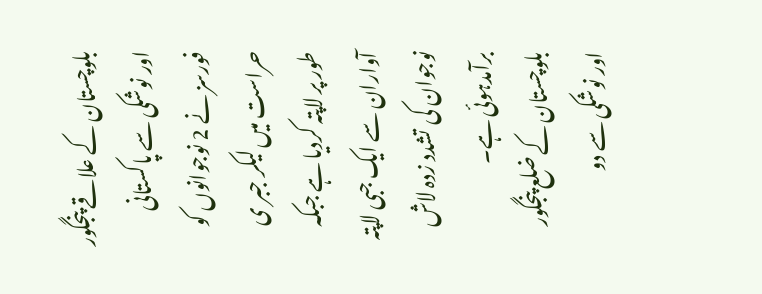بلوچستان کے علاقے پنجگور اور نوشکی سے پاکستانی فورسز نے 2 نوجوانوں کو حراست میں لیکر جبر ی طور پر لاپتہ کردیا ہے جبکہ آواران سے ایک جبی لاپتہ نوجوان کی تشدد زدہ لاش برآمدہوئی ہے۔
بلوچستان کے ضلع پنجگور اور نوشکی سے دو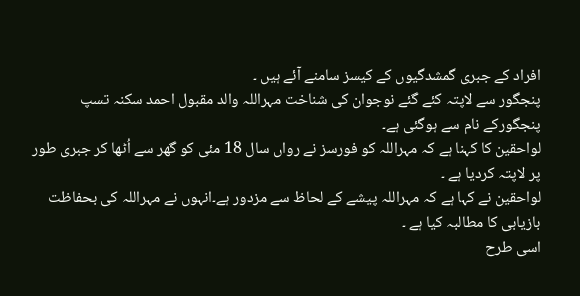افراد کے جبری گمشدگیوں کے کیسز سامنے آئے ہیں ۔
پنجگور سے لاپتہ کئے گئے نوجوان کی شناخت مہراللہ والد مقبول احمد سکنہ تسپ پنجگورکے نام سے ہوگئی ہے۔
لواحقین کا کہنا ہے کہ مہراللہ کو فورسز نے رواں سال 18 مئی کو گھر سے اُٹھا کر جبری طور پر لاپتہ کردیا ہے ۔
لواحقین نے کہا ہے کہ مہراللہ پیشے کے لحاظ سے مزدور ہے۔انہوں نے مہراللہ کی بحفاظت بازیابی کا مطالبہ کیا ہے ۔
اسی طرح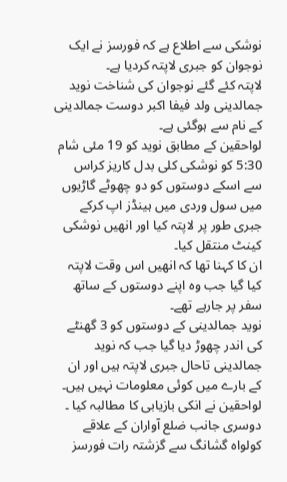نوشکی سے اطلاع ہے کہ فورسز نے ایک نوجوان کو جبری لاپتہ کردیا ہے۔
لاپتہ کئے گئے نوجوان کی شناخت نوید جمالدینی ولد فیفا اکبر دوست جمالدینی کے نام سے ہوگئی ہے۔
لواحقین کے مطابق نوید کو 19 مئی شام 5:30 کو نوشکی کلی بدل کاریز کراس سے اسکے دوستوں کو دو چھوٹے گاڑیوں میں سول وردی میں ہینڈز اپ کرکے جبری طور پر لاپتہ کیا اور انھیں نوشکی کینٹ منتقل کیا۔
ان کا کہنا تھا کہ انھیں اس وقت لاپتہ کیا گیا جب وہ اپنے دوستوں کے ساتھ سفر پر جارہے تھے۔
نوید جمالدینی کے دوستوں کو 3 گھنٹے کی اندر چھوڑ دیا گیا جب کہ نوید جمالدینی تاحال جبری لاپتہ ہیں اور ان کے بارے میں کوئی معلومات نہیں ہیں۔
لواحقین نے انکی بازیابی کا مطالبہ کیا ۔
دوسری جانب ضلع آواران کے علاقے کولواہ گشانگ سے گزشتہ رات فورسز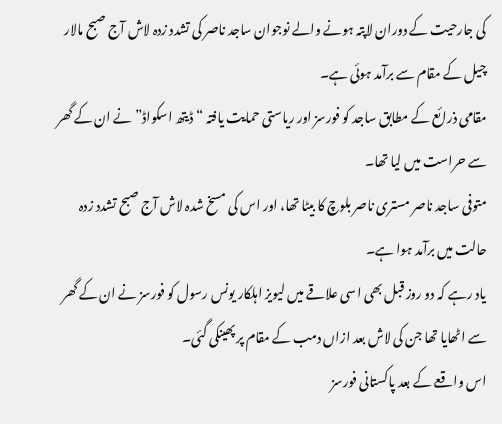کی جارحیت کے دوران لاپتہ ہونے والے نوجوان ساجد ناصر کی تشدد زدہ لاش آج صبح مالار چیل کے مقام سے برآمد ہوئی ہے۔
مقامی ذرائع کے مطابق ساجد کو فورسز اور ریاستی حمایت یافتہ “ڈیتھ اسکواڈ” نے ان کے گھر سے حراست میں لیا تھا۔
متوفی ساجد ناصر مستری ناصر بلوچ کا بیٹا تھا، اور اس کی مسخ شدہ لاش آج صبح تشدد زدہ حالت میں برآمد ہوا ہے۔
یاد رہے کہ دو روز قبل بھی اسی علاقے میں لیویز اہلکار یونس رسول کو فورسز نے ان کے گھر سے اٹھایا تھا جن کی لاش بعد ازاں دمب کے مقام پر پھینکی گئی۔
اس واقعے کے بعد پاکستانی فورسز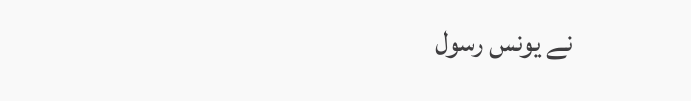نے یونس رسول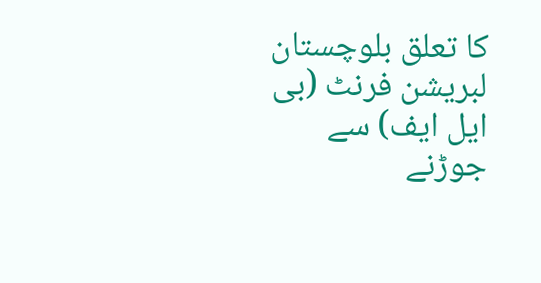کا تعلق بلوچستان لبریشن فرنٹ (بی ایل ایف) سے جوڑنے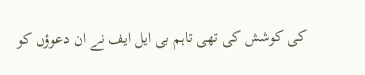کی کوشش کی تھی تاہم بی ایل ایف نے ان دعوؤں کو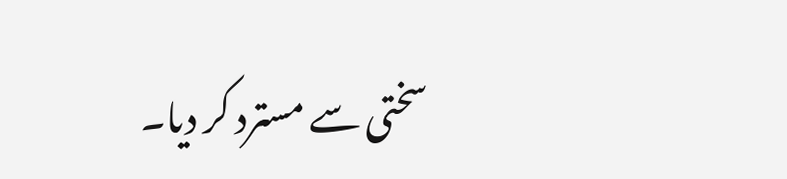سختی سے مسترد کر دیا۔